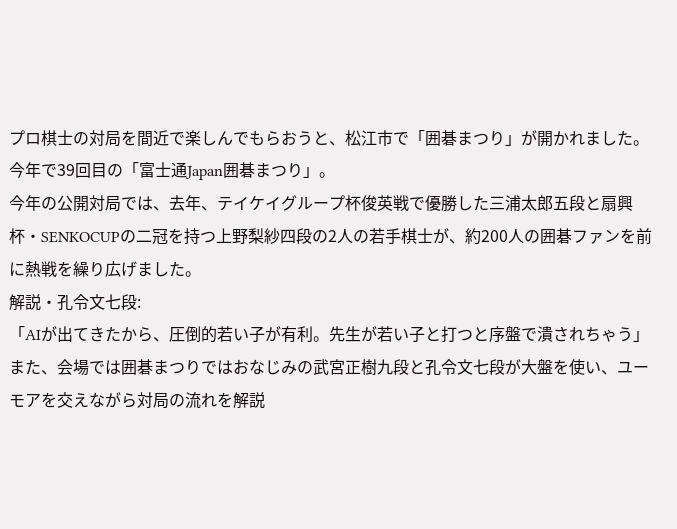プロ棋士の対局を間近で楽しんでもらおうと、松江市で「囲碁まつり」が開かれました。
今年で39回目の「富士通Japan囲碁まつり」。
今年の公開対局では、去年、テイケイグループ杯俊英戦で優勝した三浦太郎五段と扇興杯・SENKOCUPの二冠を持つ上野梨紗四段の2人の若手棋士が、約200人の囲碁ファンを前に熱戦を繰り広げました。
解説・孔令文七段:
「AIが出てきたから、圧倒的若い子が有利。先生が若い子と打つと序盤で潰されちゃう」
また、会場では囲碁まつりではおなじみの武宮正樹九段と孔令文七段が大盤を使い、ユーモアを交えながら対局の流れを解説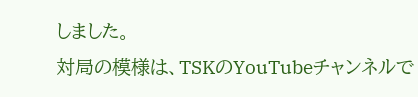しました。
対局の模様は、TSKのYouTubeチャンネルで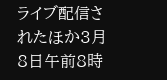ライブ配信されたほか3月8日午前8時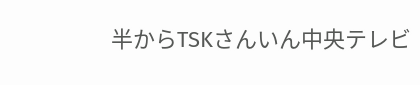半からTSKさんいん中央テレビ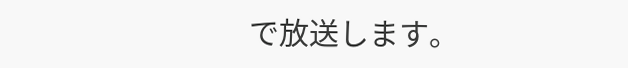で放送します。